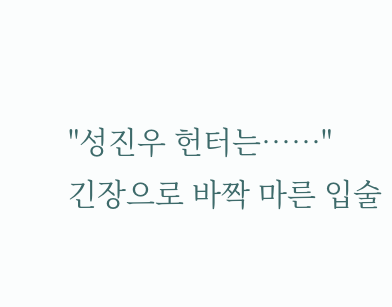"성진우 헌터는……"
긴장으로 바짝 마른 입술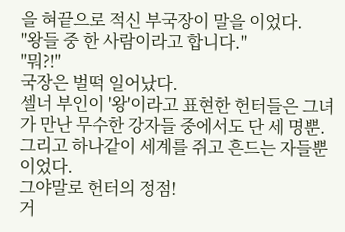을 혀끝으로 적신 부국장이 말을 이었다.
"왕들 중 한 사람이라고 합니다."
"뭐?!"
국장은 벌떡 일어났다.
셀너 부인이 '왕'이라고 표현한 헌터들은 그녀가 만난 무수한 강자들 중에서도 단 세 명뿐.
그리고 하나같이 세계를 쥐고 흔드는 자들뿐이었다.
그야말로 헌터의 정점!
거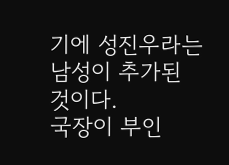기에 성진우라는 남성이 추가된 것이다.
국장이 부인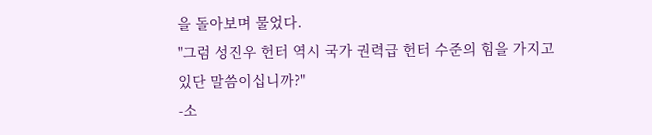을 돌아보며 물었다.
"그럼 성진우 헌터 역시 국가 권력급 헌터 수준의 힘을 가지고
있단 말씀이십니까?"
-소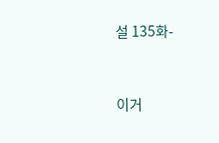설 135화-


이거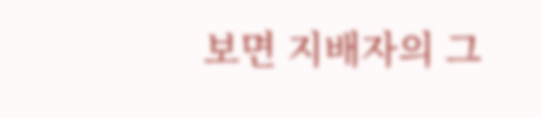보면 지배자의 그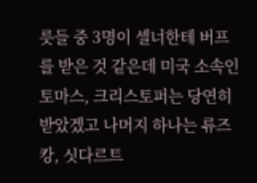릇들 중 3명이 셀너한테 버프를 받은 것 같은데 미국 소속인 토마스, 크리스토퍼는 당연히 받았겠고 나머지 하나는 류즈캉, 싯다르트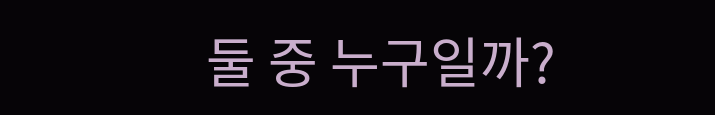둘 중 누구일까?